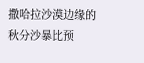撒哈拉沙漠边缘的秋分沙暴比预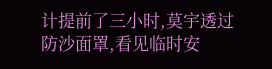计提前了三小时,莫宇透过防沙面罩,看见临时安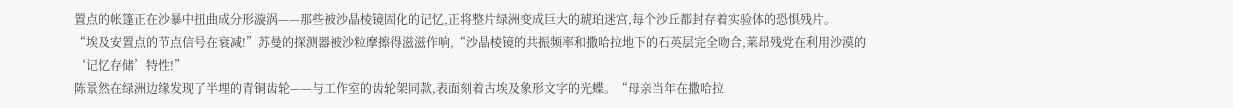置点的帐篷正在沙暴中扭曲成分形漩涡——那些被沙晶棱镜固化的记忆,正将整片绿洲变成巨大的琥珀迷宫,每个沙丘都封存着实验体的恐惧残片。
“埃及安置点的节点信号在衰减!”苏曼的探测器被沙粒摩擦得滋滋作响,“沙晶棱镜的共振频率和撒哈拉地下的石英层完全吻合,莱昂残党在利用沙漠的‘记忆存储’特性!”
陈景然在绿洲边缘发现了半埋的青铜齿轮——与工作室的齿轮架同款,表面刻着古埃及象形文字的光蝶。“母亲当年在撒哈拉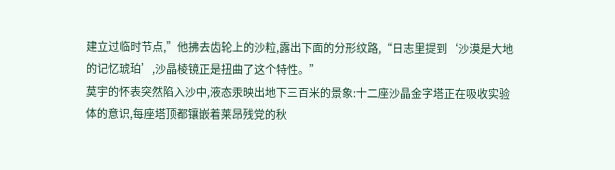建立过临时节点,”他拂去齿轮上的沙粒,露出下面的分形纹路,“日志里提到‘沙漠是大地的记忆琥珀’,沙晶棱镜正是扭曲了这个特性。”
莫宇的怀表突然陷入沙中,液态汞映出地下三百米的景象:十二座沙晶金字塔正在吸收实验体的意识,每座塔顶都镶嵌着莱昂残党的秋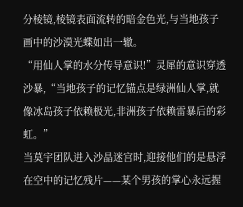分棱镜,棱镜表面流转的暗金色光,与当地孩子画中的沙漠光蝶如出一辙。
“用仙人掌的水分传导意识!”灵犀的意识穿透沙暴,“当地孩子的记忆锚点是绿洲仙人掌,就像冰岛孩子依赖极光,非洲孩子依赖雷暴后的彩虹。”
当莫宇团队进入沙晶迷宫时,迎接他们的是悬浮在空中的记忆残片——某个男孩的掌心永远握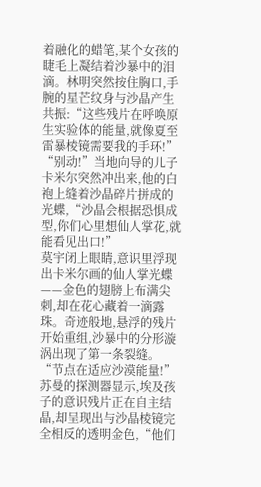着融化的蜡笔,某个女孩的睫毛上凝结着沙暴中的泪滴。林明突然按住胸口,手腕的星芒纹身与沙晶产生共振:“这些残片在呼唤原生实验体的能量,就像夏至雷暴棱镜需要我的手环!”
“别动!”当地向导的儿子卡米尔突然冲出来,他的白袍上缝着沙晶碎片拼成的光蝶,“沙晶会根据恐惧成型,你们心里想仙人掌花,就能看见出口!”
莫宇闭上眼睛,意识里浮现出卡米尔画的仙人掌光蝶——金色的翅膀上布满尖刺,却在花心藏着一滴露珠。奇迹般地,悬浮的残片开始重组,沙暴中的分形漩涡出现了第一条裂缝。
“节点在适应沙漠能量!”苏曼的探测器显示,埃及孩子的意识残片正在自主结晶,却呈现出与沙晶棱镜完全相反的透明金色,“他们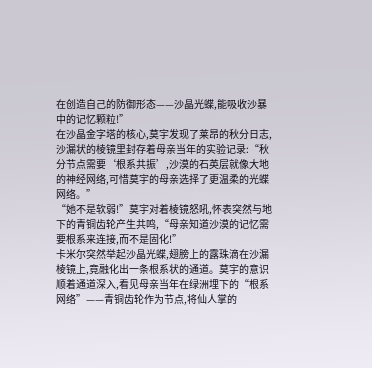在创造自己的防御形态——沙晶光蝶,能吸收沙暴中的记忆颗粒!”
在沙晶金字塔的核心,莫宇发现了莱昂的秋分日志,沙漏状的棱镜里封存着母亲当年的实验记录:“秋分节点需要‘根系共振’,沙漠的石英层就像大地的神经网络,可惜莫宇的母亲选择了更温柔的光蝶网络。”
“她不是软弱!”莫宇对着棱镜怒吼,怀表突然与地下的青铜齿轮产生共鸣,“母亲知道沙漠的记忆需要根系来连接,而不是固化!”
卡米尔突然举起沙晶光蝶,翅膀上的露珠滴在沙漏棱镜上,竟融化出一条根系状的通道。莫宇的意识顺着通道深入,看见母亲当年在绿洲埋下的“根系网络”——青铜齿轮作为节点,将仙人掌的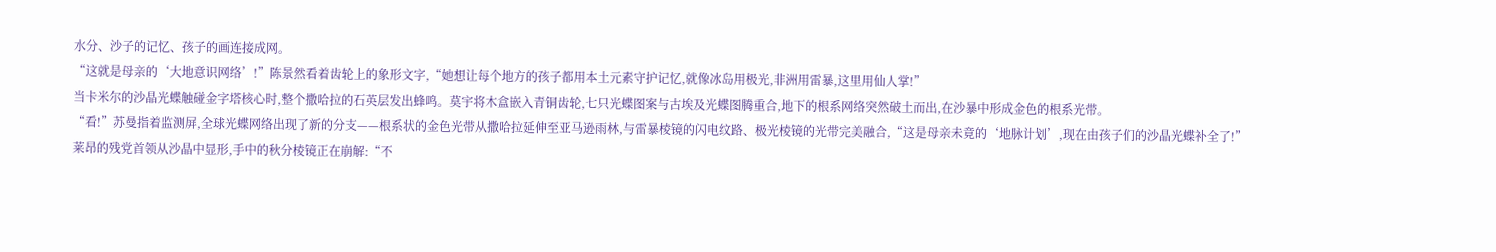水分、沙子的记忆、孩子的画连接成网。
“这就是母亲的‘大地意识网络’!”陈景然看着齿轮上的象形文字,“她想让每个地方的孩子都用本土元素守护记忆,就像冰岛用极光,非洲用雷暴,这里用仙人掌!”
当卡米尔的沙晶光蝶触碰金字塔核心时,整个撒哈拉的石英层发出蜂鸣。莫宇将木盒嵌入青铜齿轮,七只光蝶图案与古埃及光蝶图腾重合,地下的根系网络突然破土而出,在沙暴中形成金色的根系光带。
“看!”苏曼指着监测屏,全球光蝶网络出现了新的分支——根系状的金色光带从撒哈拉延伸至亚马逊雨林,与雷暴棱镜的闪电纹路、极光棱镜的光带完美融合,“这是母亲未竟的‘地脉计划’,现在由孩子们的沙晶光蝶补全了!”
莱昂的残党首领从沙晶中显形,手中的秋分棱镜正在崩解:“不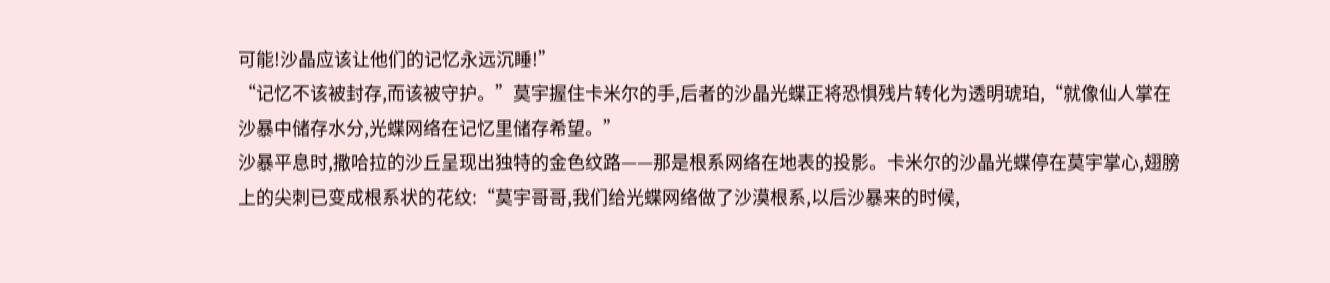可能!沙晶应该让他们的记忆永远沉睡!”
“记忆不该被封存,而该被守护。”莫宇握住卡米尔的手,后者的沙晶光蝶正将恐惧残片转化为透明琥珀,“就像仙人掌在沙暴中储存水分,光蝶网络在记忆里储存希望。”
沙暴平息时,撒哈拉的沙丘呈现出独特的金色纹路——那是根系网络在地表的投影。卡米尔的沙晶光蝶停在莫宇掌心,翅膀上的尖刺已变成根系状的花纹:“莫宇哥哥,我们给光蝶网络做了沙漠根系,以后沙暴来的时候,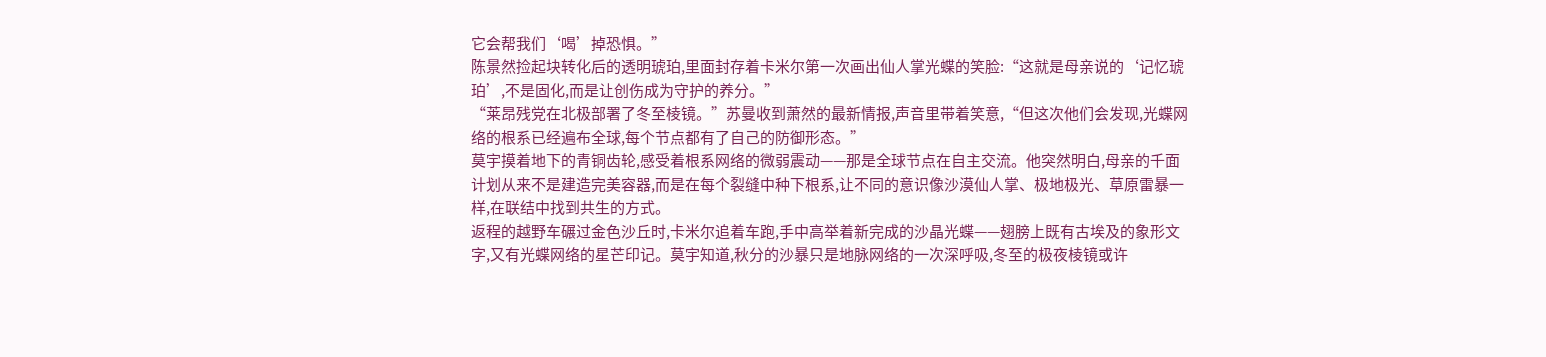它会帮我们‘喝’掉恐惧。”
陈景然捡起块转化后的透明琥珀,里面封存着卡米尔第一次画出仙人掌光蝶的笑脸:“这就是母亲说的‘记忆琥珀’,不是固化,而是让创伤成为守护的养分。”
“莱昂残党在北极部署了冬至棱镜。”苏曼收到萧然的最新情报,声音里带着笑意,“但这次他们会发现,光蝶网络的根系已经遍布全球,每个节点都有了自己的防御形态。”
莫宇摸着地下的青铜齿轮,感受着根系网络的微弱震动——那是全球节点在自主交流。他突然明白,母亲的千面计划从来不是建造完美容器,而是在每个裂缝中种下根系,让不同的意识像沙漠仙人掌、极地极光、草原雷暴一样,在联结中找到共生的方式。
返程的越野车碾过金色沙丘时,卡米尔追着车跑,手中高举着新完成的沙晶光蝶——翅膀上既有古埃及的象形文字,又有光蝶网络的星芒印记。莫宇知道,秋分的沙暴只是地脉网络的一次深呼吸,冬至的极夜棱镜或许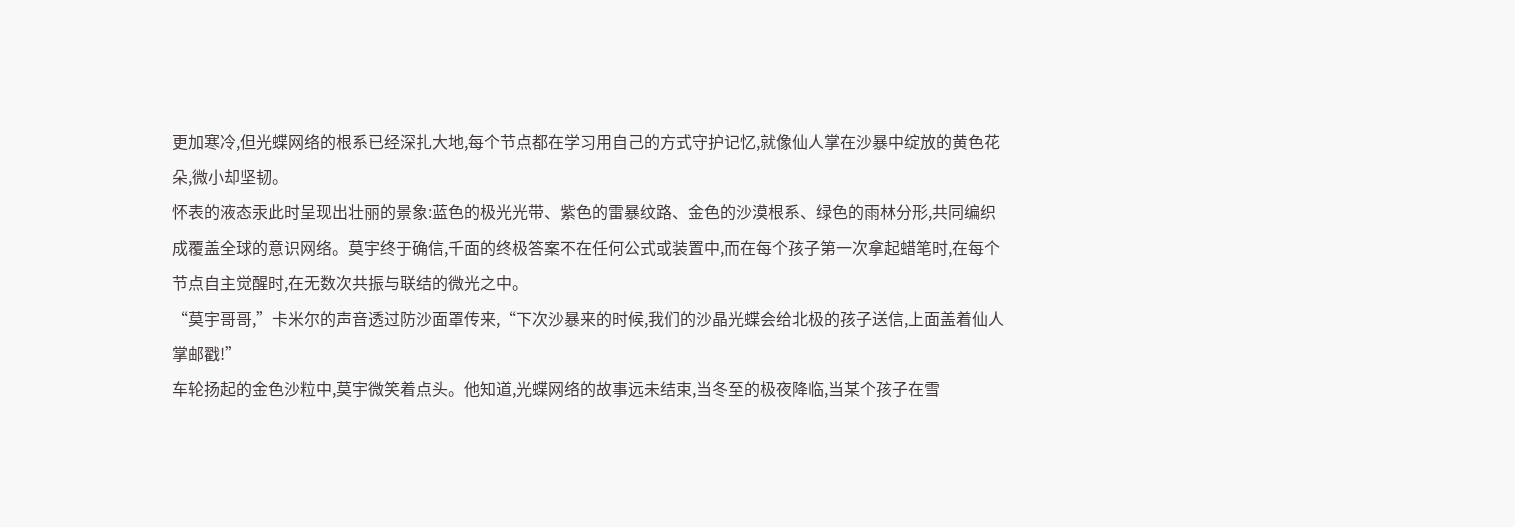更加寒冷,但光蝶网络的根系已经深扎大地,每个节点都在学习用自己的方式守护记忆,就像仙人掌在沙暴中绽放的黄色花朵,微小却坚韧。
怀表的液态汞此时呈现出壮丽的景象:蓝色的极光光带、紫色的雷暴纹路、金色的沙漠根系、绿色的雨林分形,共同编织成覆盖全球的意识网络。莫宇终于确信,千面的终极答案不在任何公式或装置中,而在每个孩子第一次拿起蜡笔时,在每个节点自主觉醒时,在无数次共振与联结的微光之中。
“莫宇哥哥,”卡米尔的声音透过防沙面罩传来,“下次沙暴来的时候,我们的沙晶光蝶会给北极的孩子送信,上面盖着仙人掌邮戳!”
车轮扬起的金色沙粒中,莫宇微笑着点头。他知道,光蝶网络的故事远未结束,当冬至的极夜降临,当某个孩子在雪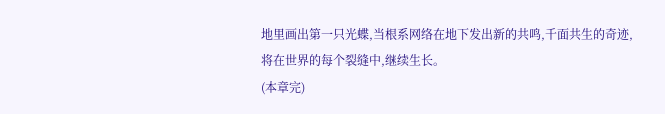地里画出第一只光蝶,当根系网络在地下发出新的共鸣,千面共生的奇迹,将在世界的每个裂缝中,继续生长。
(本章完)